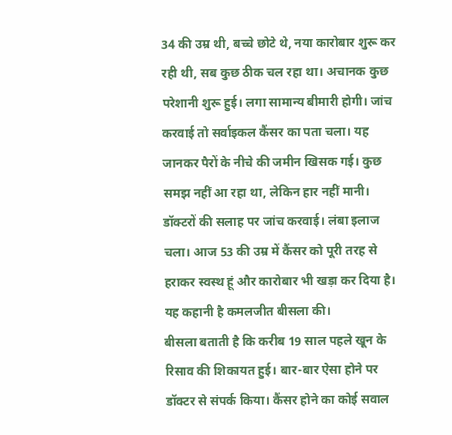34 की उम्र थी, बच्चे छोटे थे, नया कारोबार शुरू कर रही थी, सब कुछ ठीक चल रहा था। अचानक कुछ परेशानी शुरू हुई। लगा सामान्य बीमारी होगी। जांच करवाई तो सर्वाइकल कैंसर का पता चला। यह जानकर पैरों के नीचे की जमीन खिसक गई। कुछ समझ नहीं आ रहा था, लेकिन हार नहीं मानी। डॉक्टरों की सलाह पर जांच करवाई। लंबा इलाज चला। आज 53 की उम्र में कैंसर को पूरी तरह से हराकर स्वस्थ हूं और कारोबार भी खड़ा कर दिया है। यह कहानी है कमलजीत बीसला की।
बीसला बताती है कि करीब 19 साल पहले खून के रिसाव की शिकायत हुई। बार-बार ऐसा होने पर डॉक्टर से संपर्क किया। कैंसर होने का कोई सवाल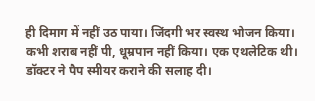ही दिमाग में नहीं उठ पाया। जिंदगी भर स्वस्थ भोजन किया। कभी शराब नहीं पी, धूम्रपान नहीं किया। एक एथलेटिक थी। डॉक्टर ने पैप स्मीयर कराने की सलाह दी।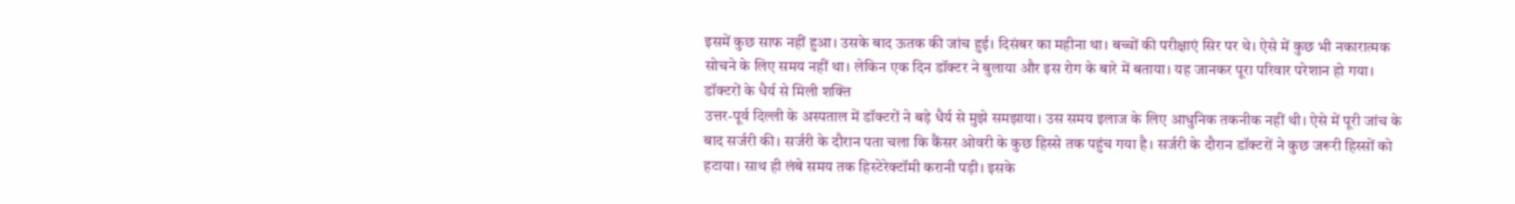इसमें कुछ साफ नहीं हुआ। उसके बाद ऊतक की जांच हुई। दिसंबर का महीना था। बच्चों की परीक्षाएं सिर पर थे। ऐसे में कुछ भी नकारात्मक सोचने के लिए समय नहीं था। लेकिन एक दिन डॉक्टर ने बुलाया और इस रोग के बारे में बताया। यह जानकर पूरा परिवार परेशान हो गया।
डॉक्टरों के धैर्य से मिली शक्ति
उत्तर-पूर्व दिल्ली के अस्पताल में डॉक्टरों ने बड़े धैर्य से मुझे समझाया। उस समय इलाज के लिए आधुनिक तकनीक नहीं थी। ऐसे में पूरी जांच के बाद सर्जरी की। सर्जरी के दौरान पता चला कि कैंसर ओवरी के कुछ हिस्से तक पहुंच गया है। सर्जरी के दौरान डॉक्टरों ने कुछ जरूरी हिस्सों को हटाया। साथ ही लंबे समय तक हिस्टेरेक्टॉमी करानी पड़ी। इसके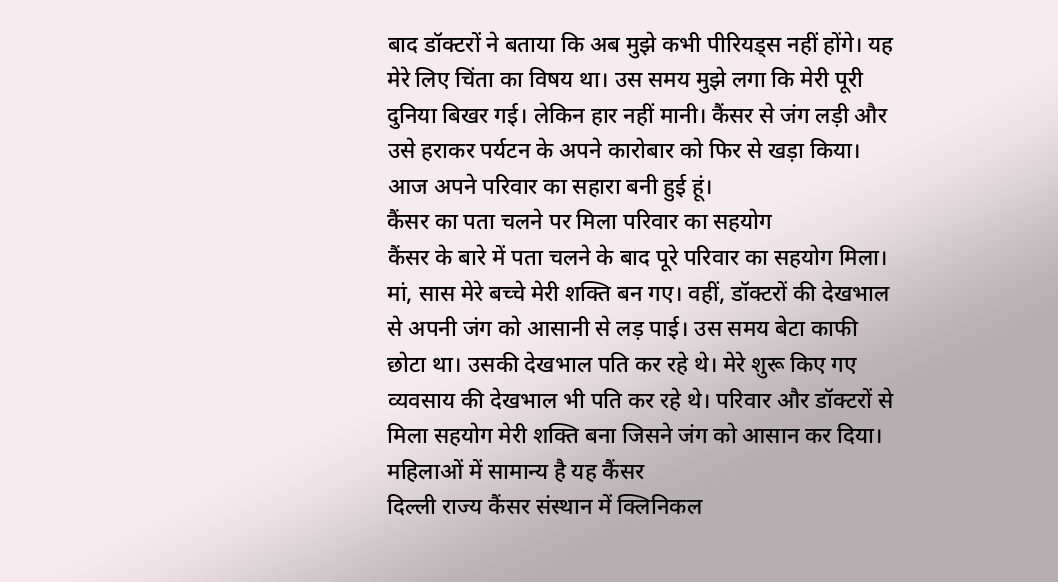बाद डॉक्टरों ने बताया कि अब मुझे कभी पीरियड्स नहीं होंगे। यह मेरे लिए चिंता का विषय था। उस समय मुझे लगा कि मेरी पूरी दुनिया बिखर गई। लेकिन हार नहीं मानी। कैंसर से जंग लड़ी और उसे हराकर पर्यटन के अपने कारोबार को फिर से खड़ा किया। आज अपने परिवार का सहारा बनी हुई हूं।
कैंसर का पता चलने पर मिला परिवार का सहयोग
कैंसर के बारे में पता चलने के बाद पूरे परिवार का सहयोग मिला। मां, सास मेरे बच्चे मेरी शक्ति बन गए। वहीं, डॉक्टरों की देखभाल से अपनी जंग को आसानी से लड़ पाई। उस समय बेटा काफी छोटा था। उसकी देखभाल पति कर रहे थे। मेरे शुरू किए गए व्यवसाय की देखभाल भी पति कर रहे थे। परिवार और डॉक्टरों से मिला सहयोग मेरी शक्ति बना जिसने जंग को आसान कर दिया।
महिलाओं में सामान्य है यह कैंसर
दिल्ली राज्य कैंसर संस्थान में क्लिनिकल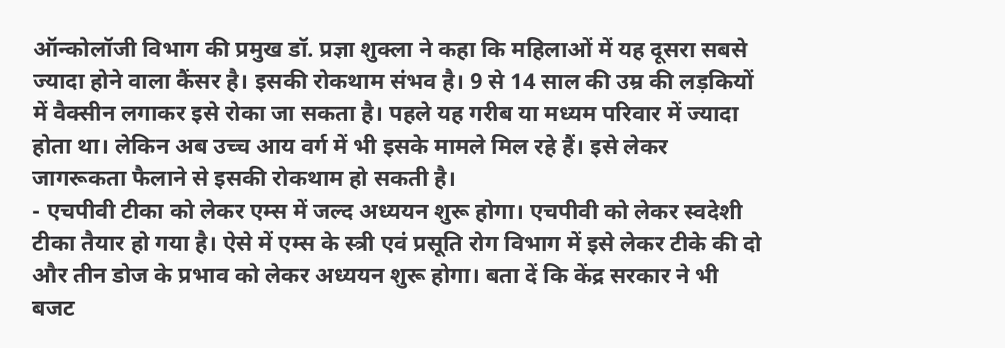ऑन्कोलॉजी विभाग की प्रमुख डॉ. प्रज्ञा शुक्ला ने कहा कि महिलाओं में यह दूसरा सबसे ज्यादा होने वाला कैंसर है। इसकी रोकथाम संभव है। 9 से 14 साल की उम्र की लड़कियों में वैक्सीन लगाकर इसे रोका जा सकता है। पहले यह गरीब या मध्यम परिवार में ज्यादा होता था। लेकिन अब उच्च आय वर्ग में भी इसके मामले मिल रहे हैं। इसे लेकर जागरूकता फैलाने से इसकी रोकथाम हो सकती है।
- एचपीवी टीका को लेकर एम्स में जल्द अध्ययन शुरू होगा। एचपीवी को लेकर स्वदेशी टीका तैयार हो गया है। ऐसे में एम्स के स्त्री एवं प्रसूति रोग विभाग में इसे लेकर टीके की दो और तीन डोज के प्रभाव को लेकर अध्ययन शुरू होगा। बता दें कि केंद्र सरकार ने भी बजट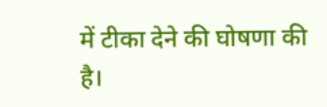में टीका देने की घोषणा की है।